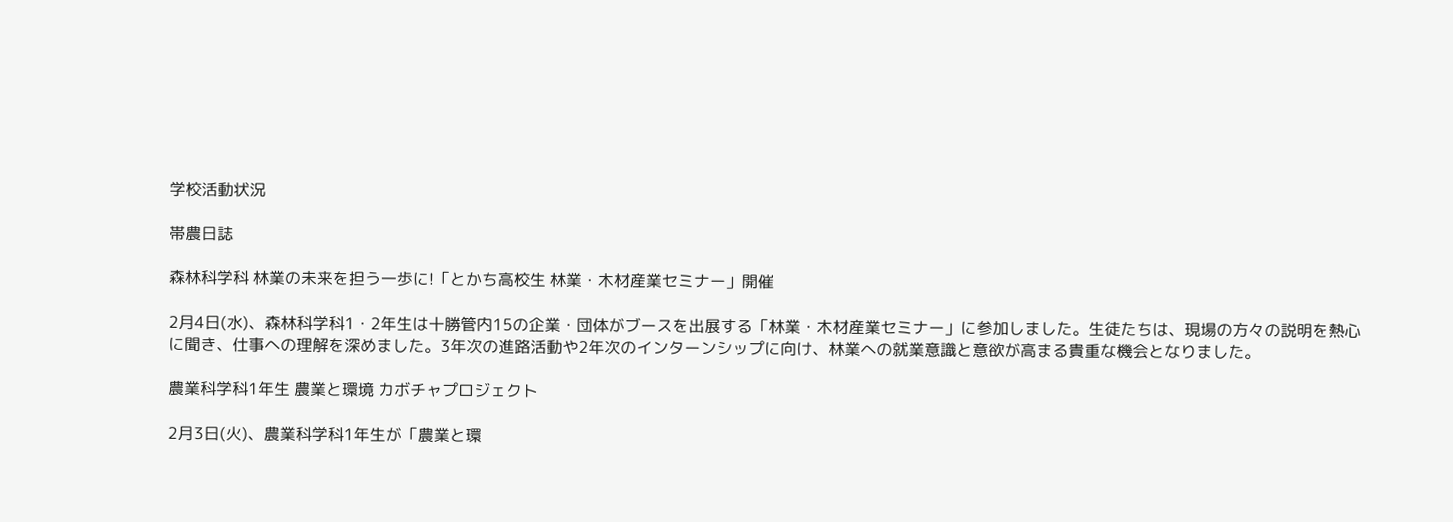学校活動状況

帯農日誌

森林科学科 林業の未来を担う一歩に!「とかち高校生 林業・木材産業セミナー」開催

2月4日(水)、森林科学科1・2年生は十勝管内15の企業・団体がブースを出展する「林業・木材産業セミナー」に参加しました。生徒たちは、現場の方々の説明を熱心に聞き、仕事への理解を深めました。3年次の進路活動や2年次のインターンシップに向け、林業への就業意識と意欲が高まる貴重な機会となりました。

農業科学科1年生 農業と環境 カボチャプロジェクト

2月3日(火)、農業科学科1年生が「農業と環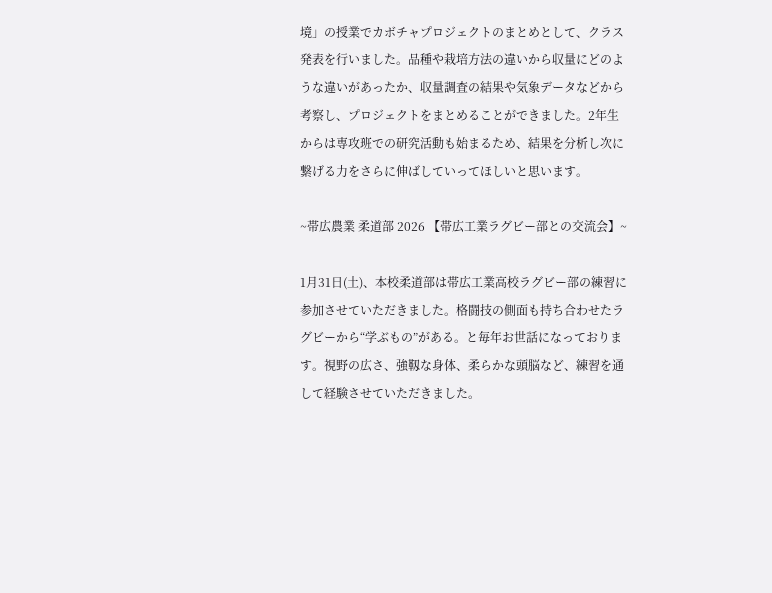境」の授業でカボチャプロジェクトのまとめとして、クラス発表を行いました。品種や栽培方法の違いから収量にどのような違いがあったか、収量調査の結果や気象データなどから考察し、プロジェクトをまとめることができました。2年生からは専攻班での研究活動も始まるため、結果を分析し次に繋げる力をさらに伸ばしていってほしいと思います。

~帯広農業 柔道部 2026 【帯広工業ラグビー部との交流会】~

1月31日(土)、本校柔道部は帯広工業高校ラグビー部の練習に参加させていただきました。格闘技の側面も持ち合わせたラグビーから“学ぶもの”がある。と毎年お世話になっております。視野の広さ、強靱な身体、柔らかな頭脳など、練習を通して経験させていただきました。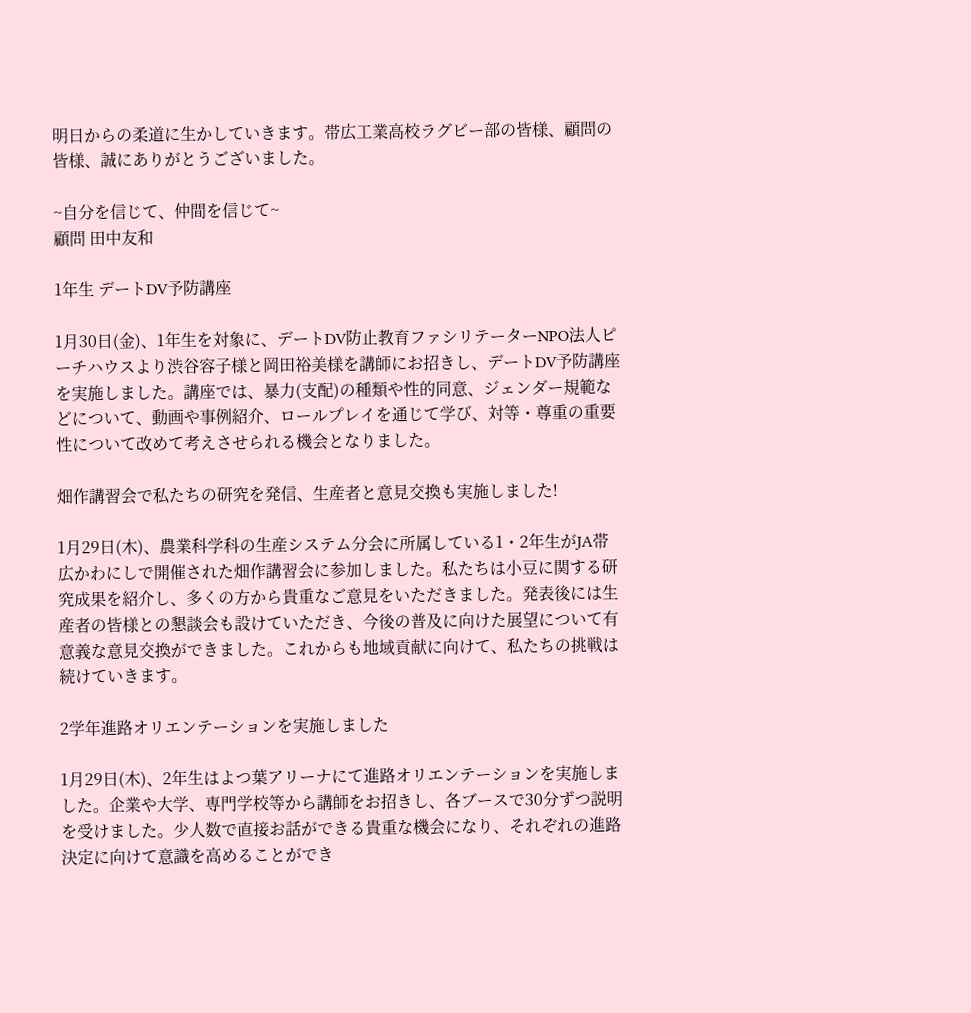明日からの柔道に生かしていきます。帯広工業高校ラグビー部の皆様、顧問の皆様、誠にありがとうございました。

~自分を信じて、仲間を信じて~
顧問 田中友和

1年生 デートDV予防講座

1月30日(金)、1年生を対象に、デートDV防止教育ファシリテーターNPO法人ピーチハウスより渋谷容子様と岡田裕美様を講師にお招きし、デートDV予防講座を実施しました。講座では、暴力(支配)の種類や性的同意、ジェンダー規範などについて、動画や事例紹介、ロールプレイを通じて学び、対等・尊重の重要性について改めて考えさせられる機会となりました。

畑作講習会で私たちの研究を発信、生産者と意見交換も実施しました!

1月29日(木)、農業科学科の生産システム分会に所属している1・2年生がJA帯広かわにしで開催された畑作講習会に参加しました。私たちは小豆に関する研究成果を紹介し、多くの方から貴重なご意見をいただきました。発表後には生産者の皆様との懇談会も設けていただき、今後の普及に向けた展望について有意義な意見交換ができました。これからも地域貢献に向けて、私たちの挑戦は続けていきます。

2学年進路オリエンテーションを実施しました

1月29日(木)、2年生はよつ葉アリーナにて進路オリエンテーションを実施しました。企業や大学、専門学校等から講師をお招きし、各ブースで30分ずつ説明を受けました。少人数で直接お話ができる貴重な機会になり、それぞれの進路決定に向けて意識を高めることができ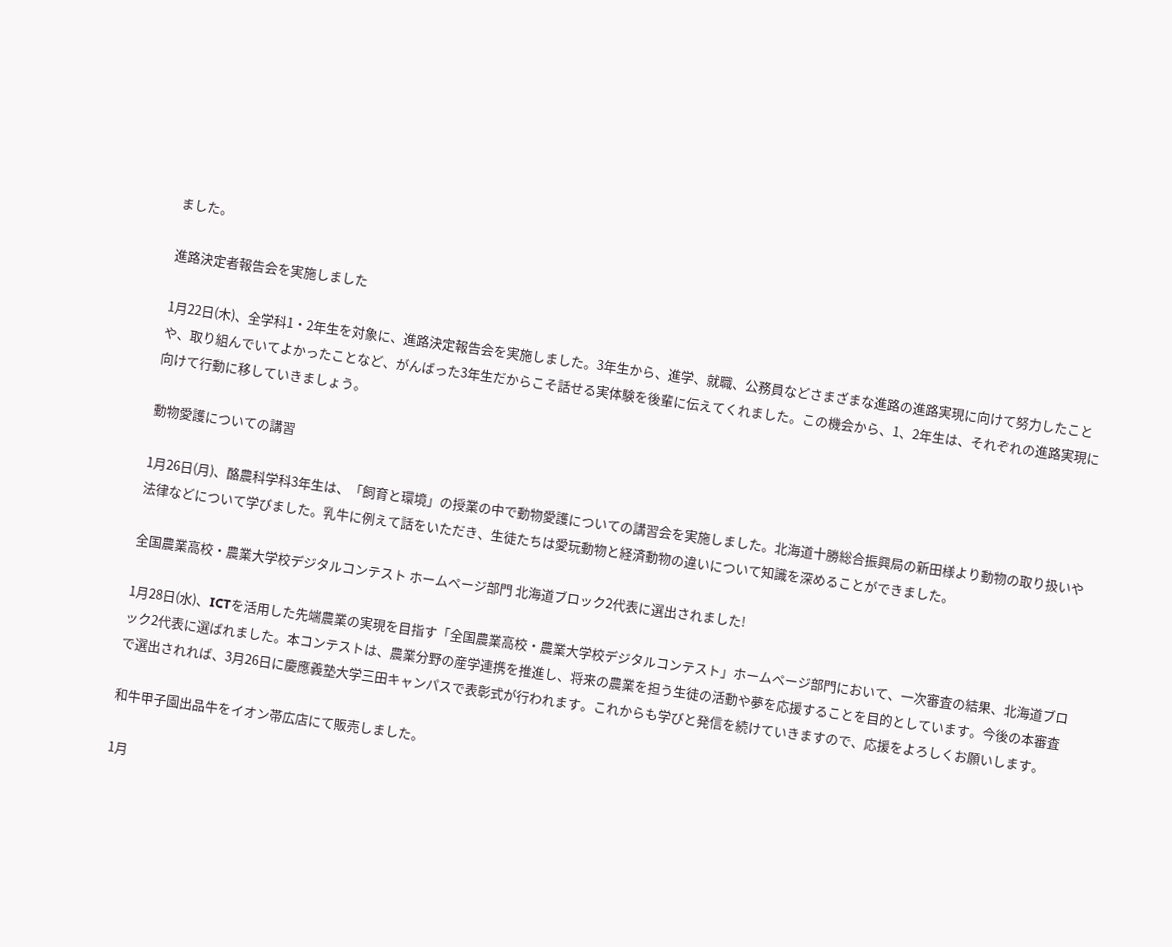ました。

進路決定者報告会を実施しました

1月22日(木)、全学科1・2年生を対象に、進路決定報告会を実施しました。3年生から、進学、就職、公務員などさまざまな進路の進路実現に向けて努力したことや、取り組んでいてよかったことなど、がんばった3年生だからこそ話せる実体験を後輩に伝えてくれました。この機会から、1、2年生は、それぞれの進路実現に向けて行動に移していきましょう。

動物愛護についての講習

1月26日(月)、酪農科学科3年生は、「飼育と環境」の授業の中で動物愛護についての講習会を実施しました。北海道十勝総合振興局の新田様より動物の取り扱いや法律などについて学びました。乳牛に例えて話をいただき、生徒たちは愛玩動物と経済動物の違いについて知識を深めることができました。

全国農業高校・農業大学校デジタルコンテスト ホームページ部門 北海道ブロック2代表に選出されました!

1月28日(水)、ICTを活用した先端農業の実現を目指す「全国農業高校・農業大学校デジタルコンテスト」ホームページ部門において、一次審査の結果、北海道ブロック2代表に選ばれました。本コンテストは、農業分野の産学連携を推進し、将来の農業を担う生徒の活動や夢を応援することを目的としています。今後の本審査で選出されれば、3月26日に慶應義塾大学三田キャンパスで表彰式が行われます。これからも学びと発信を続けていきますので、応援をよろしくお願いします。

和牛甲子園出品牛をイオン帯広店にて販売しました。

1月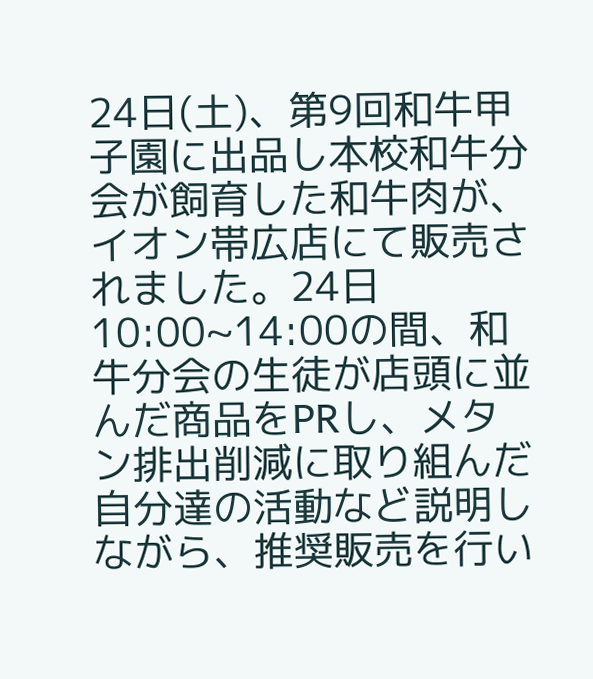24日(土)、第9回和牛甲子園に出品し本校和牛分会が飼育した和牛肉が、イオン帯広店にて販売されました。24日10:00~14:00の間、和牛分会の生徒が店頭に並んだ商品をPRし、メタン排出削減に取り組んだ自分達の活動など説明しながら、推奨販売を行い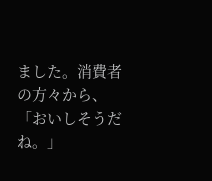ました。消費者の方々から、「おいしそうだね。」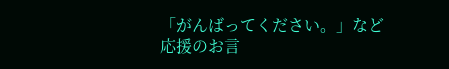「がんばってください。」など応援のお言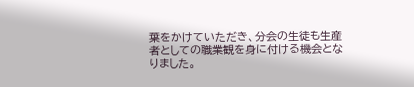葉をかけていただき、分会の生徒も生産者としての職業観を身に付ける機会となりました。